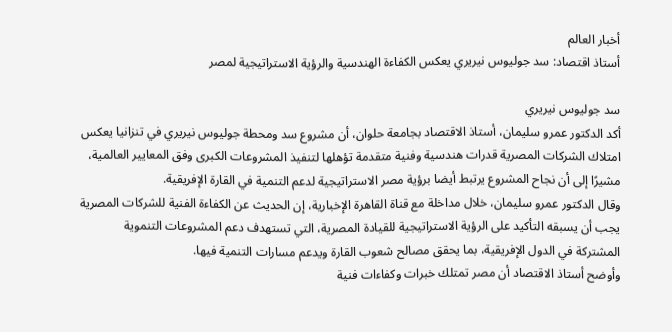أخبار العالم
أستاذ اقتصاد: سد جوليوس نيريري يعكس الكفاءة الهندسية والرؤية الاستراتيجية لمصر

سد جوليوس نيريري
أكد الدكتور عمرو سليمان، أستاذ الاقتصاد بجامعة حلوان، أن مشروع سد ومحطة جوليوس نيريري في تنزانيا يعكس امتلاك الشركات المصرية قدرات هندسية وفنية متقدمة تؤهلها لتنفيذ المشروعات الكبرى وفق المعايير العالمية، مشيرًا إلى أن نجاح المشروع يرتبط أيضا برؤية مصر الاستراتيجية لدعم التنمية في القارة الإفريقية.
وقال الدكتور عمرو سليمان، خلال مداخلة مع قناة القاهرة الإخبارية، إن الحديث عن الكفاءة الفنية للشركات المصرية يجب أن يسبقه التأكيد على الرؤية الاستراتيجية للقيادة المصرية، التي تستهدف دعم المشروعات التنموية المشتركة في الدول الإفريقية، بما يحقق مصالح شعوب القارة ويدعم مسارات التنمية فيها.
وأوضح أستاذ الاقتصاد أن مصر تمتلك خبرات وكفاءات فنية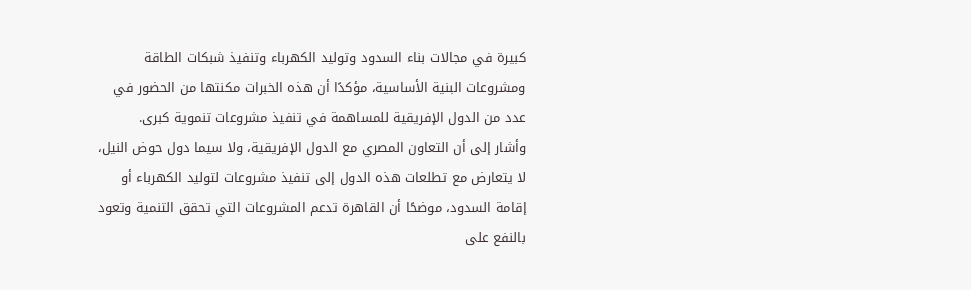كبيرة في مجالات بناء السدود وتوليد الكهرباء وتنفيذ شبكات الطاقة ومشروعات البنية الأساسية، مؤكدًا أن هذه الخبرات مكنتها من الحضور في عدد من الدول الإفريقية للمساهمة في تنفيذ مشروعات تنموية كبرى.
وأشار إلى أن التعاون المصري مع الدول الإفريقية، ولا سيما دول حوض النيل، لا يتعارض مع تطلعات هذه الدول إلى تنفيذ مشروعات لتوليد الكهرباء أو إقامة السدود، موضحًا أن القاهرة تدعم المشروعات التي تحقق التنمية وتعود بالنفع على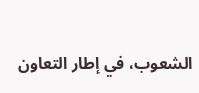الشعوب، في إطار التعاون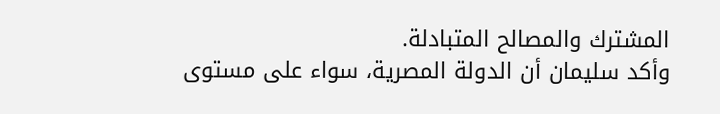المشترك والمصالح المتبادلة.
وأكد سليمان أن الدولة المصرية، سواء على مستوى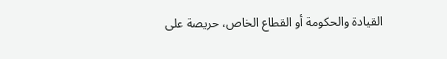القيادة والحكومة أو القطاع الخاص، حريصة على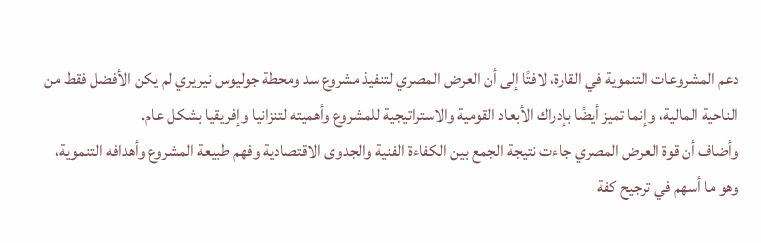دعم المشروعات التنموية في القارة، لافتًا إلى أن العرض المصري لتنفيذ مشروع سد ومحطة جوليوس نيريري لم يكن الأفضل فقط من الناحية المالية، وإنما تميز أيضًا بإدراك الأبعاد القومية والاستراتيجية للمشروع وأهميته لتنزانيا وإفريقيا بشكل عام.
وأضاف أن قوة العرض المصري جاءت نتيجة الجمع بين الكفاءة الفنية والجدوى الاقتصادية وفهم طبيعة المشروع وأهدافه التنموية، وهو ما أسهم في ترجيح كفة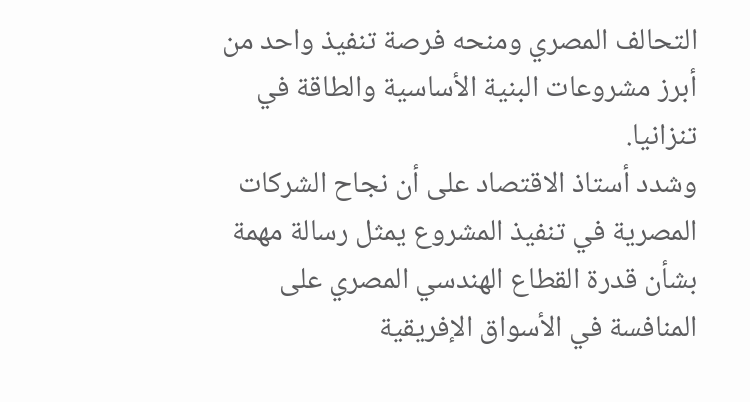التحالف المصري ومنحه فرصة تنفيذ واحد من أبرز مشروعات البنية الأساسية والطاقة في تنزانيا.
وشدد أستاذ الاقتصاد على أن نجاح الشركات المصرية في تنفيذ المشروع يمثل رسالة مهمة بشأن قدرة القطاع الهندسي المصري على المنافسة في الأسواق الإفريقية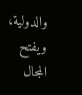والدولية، ويفتح المجال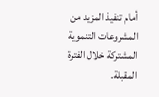أمام تنفيذ المزيد من المشروعات التنموية المشتركة خلال الفترة المقبلة.